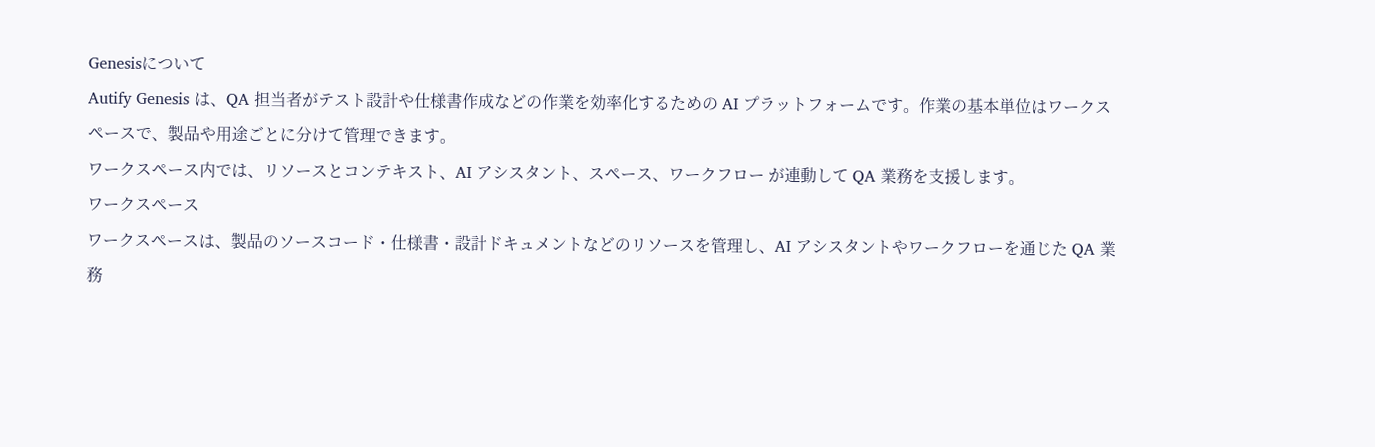Genesisについて
Autify Genesis は、QA 担当者がテスト設計や仕様書作成などの作業を効率化するための AI プラットフォームです。作業の基本単位はワークスペースで、製品や用途ごとに分けて管理できます。
ワークスペース内では、リソースとコンテキスト、AI アシスタント、スペース、ワークフロー が連動して QA 業務を支援します。
ワークスペース
ワークスペースは、製品のソースコード・仕様書・設計ドキュメントなどのリソースを管理し、AI アシスタントやワークフローを通じた QA 業務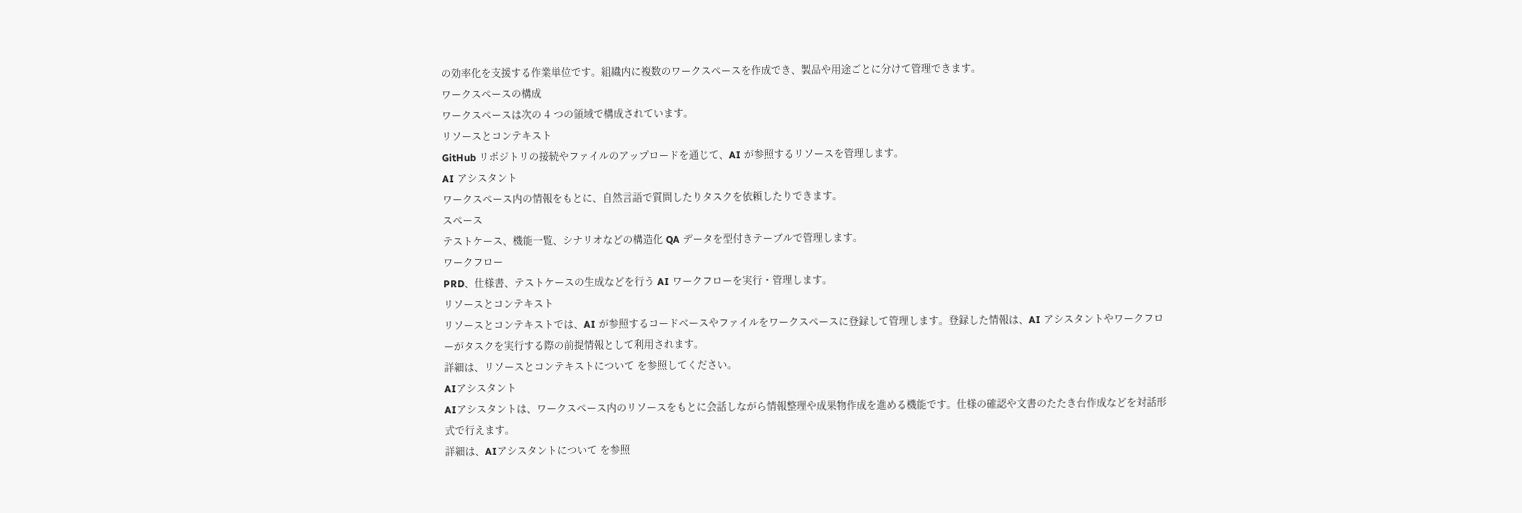の効率化を支援する作業単位です。組織内に複数のワークスペースを作成でき、製品や用途ごとに分けて管理できます。
ワークスペースの構成
ワークスペースは次の 4 つの領域で構成されています。
リソースとコンテキスト
GitHub リポジトリの接続やファイルのアップロードを通じて、AI が参照するリソースを管理します。
AI アシスタント
ワークスペース内の情報をもとに、自然言語で質問したりタスクを依頼したりできます。
スペース
テストケース、機能一覧、シナリオなどの構造化 QA データを型付きテーブルで管理します。
ワークフロー
PRD、仕様書、テストケースの生成などを行う AI ワークフローを実行・管理します。
リソースとコンテキスト
リソースとコンテキストでは、AI が参照するコードベースやファイルをワークスペースに登録して管理します。登録した情報は、AI アシスタントやワークフローがタスクを実行する際の前提情報として利用されます。
詳細は、リソースとコンテキストについて を参照してください。
AIアシスタント
AIアシスタントは、ワークスペース内のリソースをもとに会話しながら情報整理や成果物作成を進める機能です。仕様の確認や文書のたたき台作成などを対話形式で行えます。
詳細は、AIアシスタントについて を参照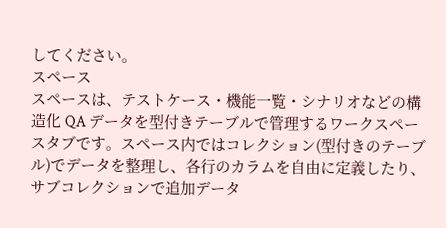してください。
スペース
スペースは、テストケース・機能一覧・シナリオなどの構造化 QA データを型付きテーブルで管理するワークスペースタブです。スペース内ではコレクション(型付きのテーブル)でデータを整理し、各行のカラムを自由に定義したり、サブコレクションで追加データ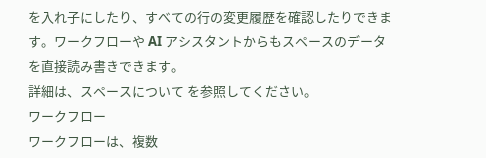を入れ子にしたり、すべての行の変更履歴を確認したりできます。ワークフローや AI アシスタントからもスペースのデータを直接読み書きできます。
詳細は、スペースについて を参照してください。
ワークフロー
ワークフローは、複数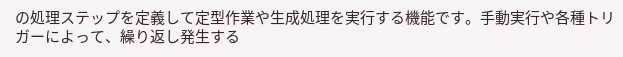の処理ステップを定義して定型作業や生成処理を実行する機能です。手動実行や各種トリガーによって、繰り返し発生する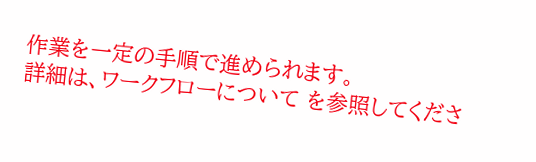作業を一定の手順で進められます。
詳細は、ワークフローについて を参照してくださ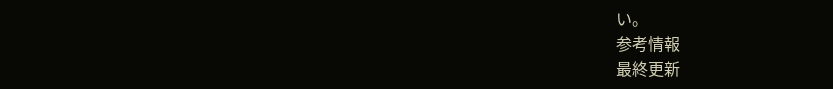い。
参考情報
最終更新